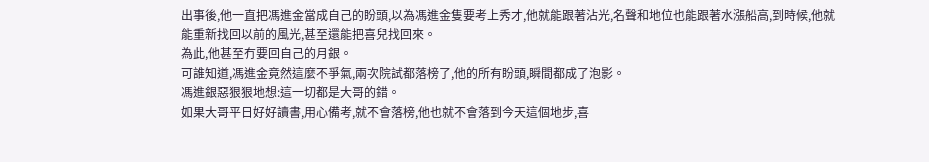出事後,他一直把馮進金當成自己的盼頭,以為馮進金隻要考上秀才,他就能跟著沾光,名聲和地位也能跟著水漲船高,到時候,他就能重新找回以前的風光,甚至還能把喜兒找回來。
為此,他甚至冇要回自己的月銀。
可誰知道,馮進金竟然這麼不爭氣,兩次院試都落榜了,他的所有盼頭,瞬間都成了泡影。
馮進銀惡狠狠地想:這一切都是大哥的錯。
如果大哥平日好好讀書,用心備考,就不會落榜,他也就不會落到今天這個地步,喜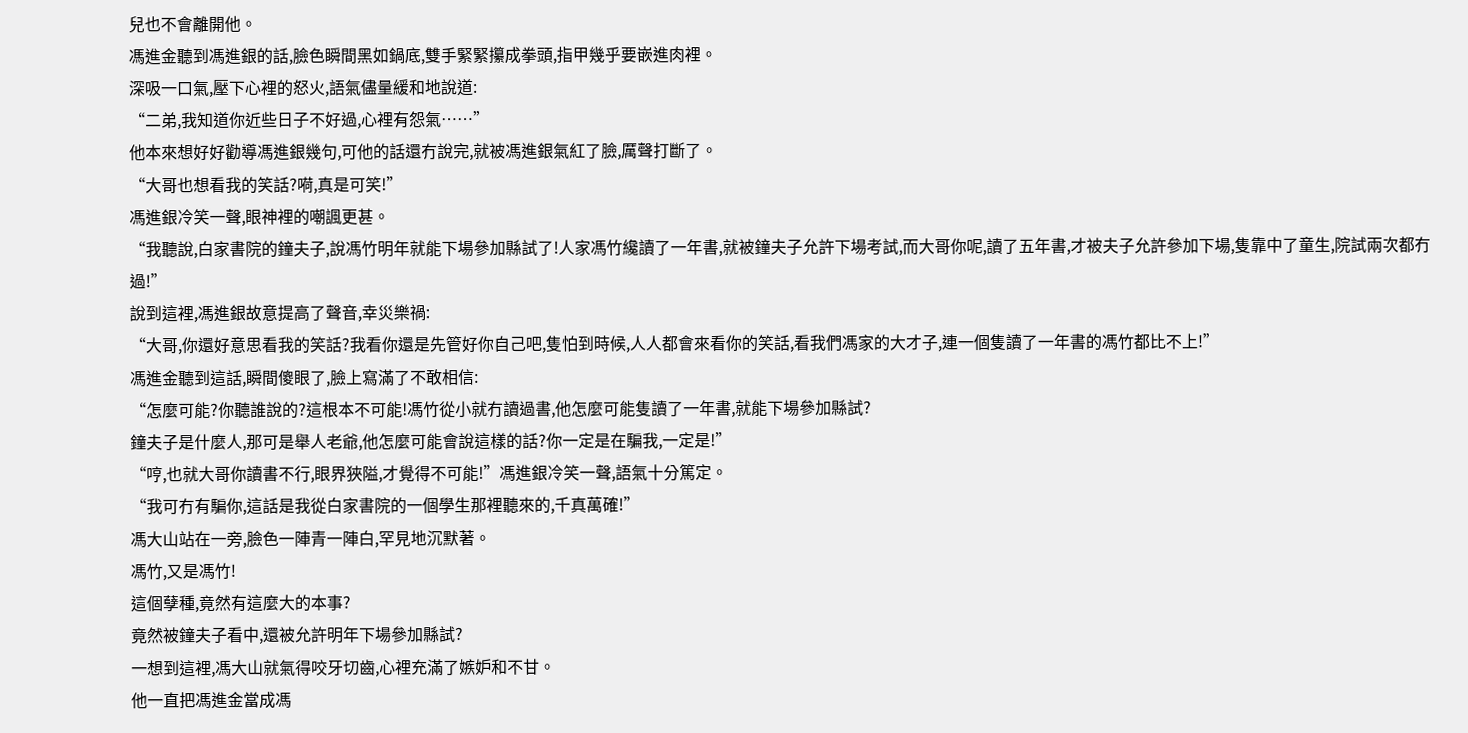兒也不會離開他。
馮進金聽到馮進銀的話,臉色瞬間黑如鍋底,雙手緊緊攥成拳頭,指甲幾乎要嵌進肉裡。
深吸一口氣,壓下心裡的怒火,語氣儘量緩和地說道:
“二弟,我知道你近些日子不好過,心裡有怨氣……”
他本來想好好勸導馮進銀幾句,可他的話還冇說完,就被馮進銀氣紅了臉,厲聲打斷了。
“大哥也想看我的笑話?嗬,真是可笑!”
馮進銀冷笑一聲,眼神裡的嘲諷更甚。
“我聽說,白家書院的鐘夫子,說馮竹明年就能下場參加縣試了!人家馮竹纔讀了一年書,就被鐘夫子允許下場考試,而大哥你呢,讀了五年書,才被夫子允許參加下場,隻靠中了童生,院試兩次都冇過!”
說到這裡,馮進銀故意提高了聲音,幸災樂禍:
“大哥,你還好意思看我的笑話?我看你還是先管好你自己吧,隻怕到時候,人人都會來看你的笑話,看我們馮家的大才子,連一個隻讀了一年書的馮竹都比不上!”
馮進金聽到這話,瞬間傻眼了,臉上寫滿了不敢相信:
“怎麼可能?你聽誰說的?這根本不可能!馮竹從小就冇讀過書,他怎麼可能隻讀了一年書,就能下場參加縣試?
鐘夫子是什麼人,那可是舉人老爺,他怎麼可能會說這樣的話?你一定是在騙我,一定是!”
“哼,也就大哥你讀書不行,眼界狹隘,才覺得不可能!”馮進銀冷笑一聲,語氣十分篤定。
“我可冇有騙你,這話是我從白家書院的一個學生那裡聽來的,千真萬確!”
馮大山站在一旁,臉色一陣青一陣白,罕見地沉默著。
馮竹,又是馮竹!
這個孽種,竟然有這麼大的本事?
竟然被鐘夫子看中,還被允許明年下場參加縣試?
一想到這裡,馮大山就氣得咬牙切齒,心裡充滿了嫉妒和不甘。
他一直把馮進金當成馮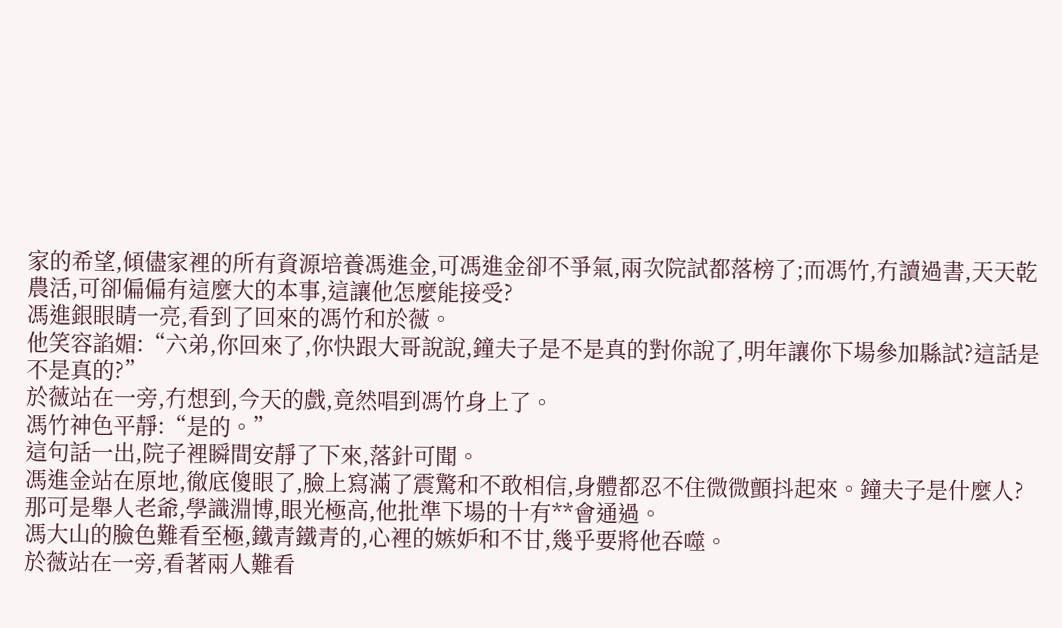家的希望,傾儘家裡的所有資源培養馮進金,可馮進金卻不爭氣,兩次院試都落榜了;而馮竹,冇讀過書,天天乾農活,可卻偏偏有這麼大的本事,這讓他怎麼能接受?
馮進銀眼睛一亮,看到了回來的馮竹和於薇。
他笑容諂媚:“六弟,你回來了,你快跟大哥說說,鐘夫子是不是真的對你說了,明年讓你下場參加縣試?這話是不是真的?”
於薇站在一旁,冇想到,今天的戲,竟然唱到馮竹身上了。
馮竹神色平靜:“是的。”
這句話一出,院子裡瞬間安靜了下來,落針可聞。
馮進金站在原地,徹底傻眼了,臉上寫滿了震驚和不敢相信,身體都忍不住微微顫抖起來。鐘夫子是什麼人?
那可是舉人老爺,學識淵博,眼光極高,他批準下場的十有**會通過。
馮大山的臉色難看至極,鐵青鐵青的,心裡的嫉妒和不甘,幾乎要將他吞噬。
於薇站在一旁,看著兩人難看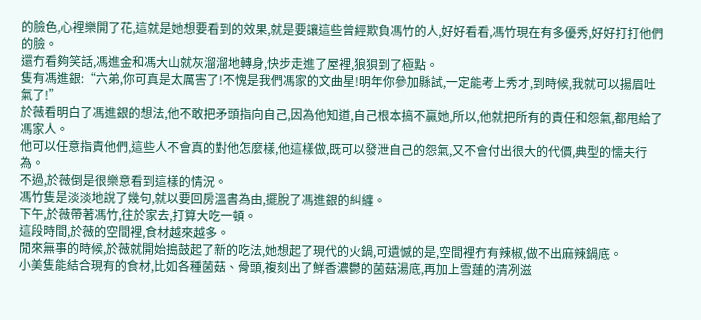的臉色,心裡樂開了花,這就是她想要看到的效果,就是要讓這些曾經欺負馮竹的人,好好看看,馮竹現在有多優秀,好好打打他們的臉。
還冇看夠笑話,馮進金和馮大山就灰溜溜地轉身,快步走進了屋裡,狼狽到了極點。
隻有馮進銀:“六弟,你可真是太厲害了!不愧是我們馮家的文曲星!明年你參加縣試,一定能考上秀才,到時候,我就可以揚眉吐氣了!”
於薇看明白了馮進銀的想法,他不敢把矛頭指向自己,因為他知道,自己根本搞不贏她,所以,他就把所有的責任和怨氣,都甩給了馮家人。
他可以任意指責他們,這些人不會真的對他怎麼樣,他這樣做,既可以發泄自己的怨氣,又不會付出很大的代價,典型的懦夫行為。
不過,於薇倒是很樂意看到這樣的情況。
馮竹隻是淡淡地說了幾句,就以要回房溫書為由,擺脫了馮進銀的糾纏。
下午,於薇帶著馮竹,往於家去,打算大吃一頓。
這段時間,於薇的空間裡,食材越來越多。
閒來無事的時候,於薇就開始搗鼓起了新的吃法,她想起了現代的火鍋,可遺憾的是,空間裡冇有辣椒,做不出麻辣鍋底。
小美隻能結合現有的食材,比如各種菌菇、骨頭,複刻出了鮮香濃鬱的菌菇湯底,再加上雪蓮的清冽滋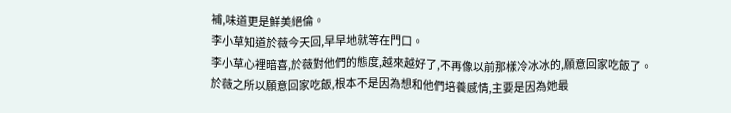補,味道更是鮮美絕倫。
李小草知道於薇今天回,早早地就等在門口。
李小草心裡暗喜,於薇對他們的態度,越來越好了,不再像以前那樣冷冰冰的,願意回家吃飯了。
於薇之所以願意回家吃飯,根本不是因為想和他們培養感情,主要是因為她最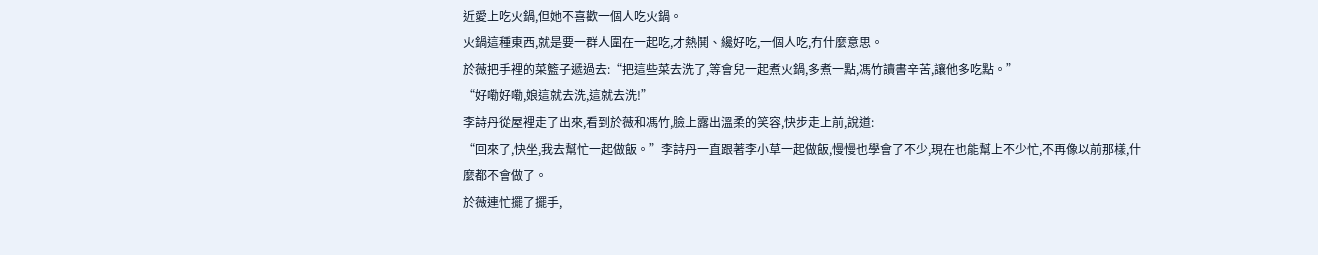近愛上吃火鍋,但她不喜歡一個人吃火鍋。
火鍋這種東西,就是要一群人圍在一起吃,才熱鬨、纔好吃,一個人吃,冇什麼意思。
於薇把手裡的菜籃子遞過去:“把這些菜去洗了,等會兒一起煮火鍋,多煮一點,馮竹讀書辛苦,讓他多吃點。”
“好嘞好嘞,娘這就去洗,這就去洗!”
李詩丹從屋裡走了出來,看到於薇和馮竹,臉上露出溫柔的笑容,快步走上前,說道:
“回來了,快坐,我去幫忙一起做飯。”李詩丹一直跟著李小草一起做飯,慢慢也學會了不少,現在也能幫上不少忙,不再像以前那樣,什麼都不會做了。
於薇連忙擺了擺手,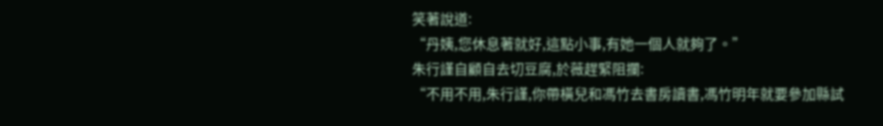笑著說道:
“丹姨,您休息著就好,這點小事,有她一個人就夠了。”
朱行謹自顧自去切豆腐,於薇趕緊阻攔:
“不用不用,朱行謹,你帶橫兒和馮竹去書房讀書,馮竹明年就要參加縣試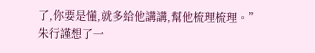了,你要是懂,就多給他講講,幫他梳理梳理。”
朱行謹想了一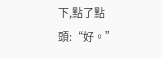下,點了點頭:“好。”